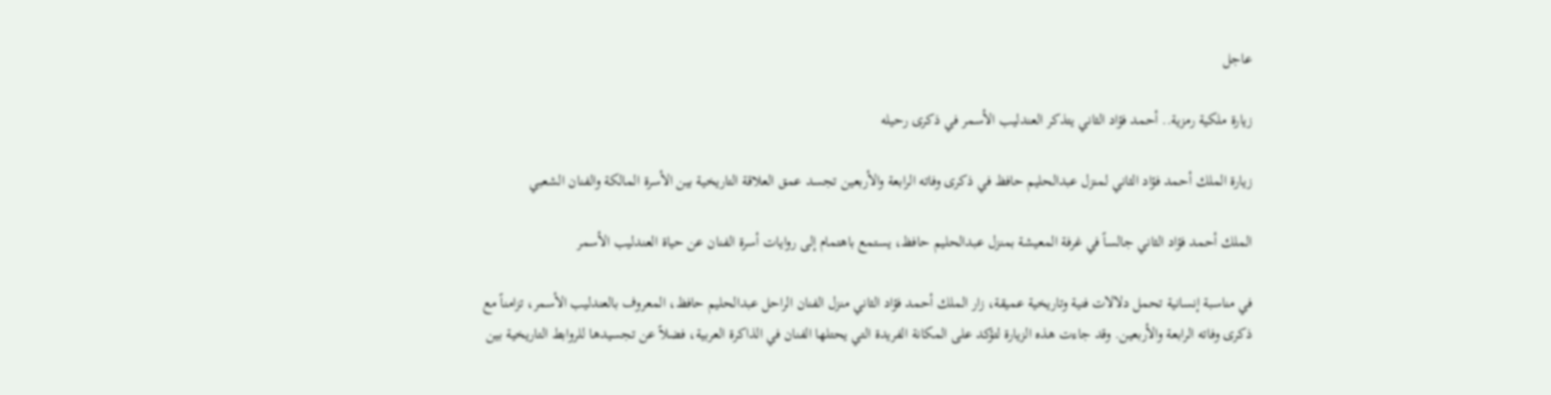عاجل

زيارة ملكية رمزية.. أحمد فؤاد الثاني يتذكر العندليب الأسمر في ذكرى رحيله

زيارة الملك أحمد فؤاد الثاني لمنزل عبدالحليم حافظ في ذكرى وفاته الرابعة والأربعين تجسد عمق العلاقة التاريخية بين الأسرة المالكة والفنان الشعبي

الملك أحمد فؤاد الثاني جالساً في غرفة المعيشة بمنزل عبدالحليم حافظ، يستمع باهتمام إلى روايات أسرة الفنان عن حياة العندليب الأسمر

في مناسبة إنسانية تحمل دلالات فنية وتاريخية عميقة، زار الملك أحمد فؤاد الثاني منزل الفنان الراحل عبدالحليم حافظ، المعروف بالعندليب الأسمر، تزامناً مع ذكرى وفاته الرابعة والأربعين. وقد جاءت هذه الزيارة لتؤكد على المكانة الفريدة التي يحتلها الفنان في الذاكرة العربية، فضلاً عن تجسيدها للروابط التاريخية بين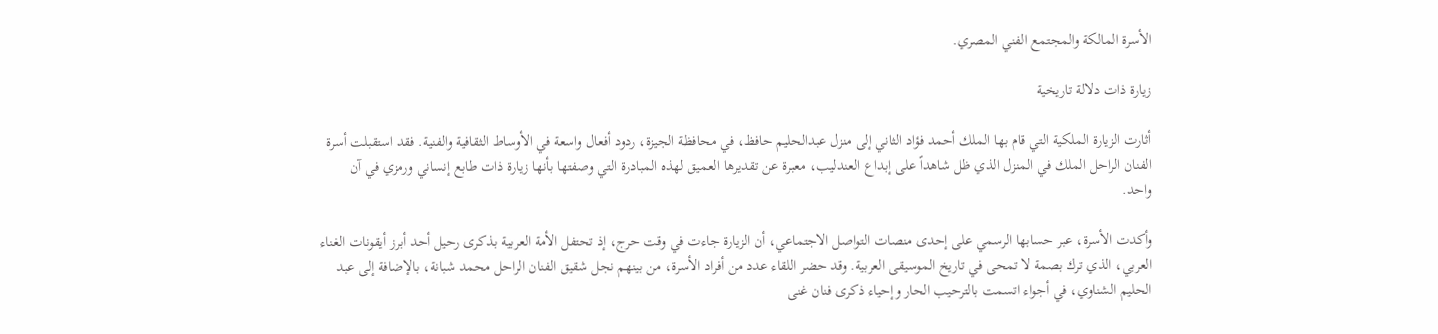الأسرة المالكة والمجتمع الفني المصري.

زيارة ذات دلالة تاريخية

أثارت الزيارة الملكية التي قام بها الملك أحمد فؤاد الثاني إلى منزل عبدالحليم حافظ، في محافظة الجيزة، ردود أفعال واسعة في الأوساط الثقافية والفنية. فقد استقبلت أسرة الفنان الراحل الملك في المنزل الذي ظل شاهداً على إبداع العندليب، معبرة عن تقديرها العميق لهذه المبادرة التي وصفتها بأنها زيارة ذات طابع إنساني ورمزي في آن واحد.

وأكدت الأسرة، عبر حسابها الرسمي على إحدى منصات التواصل الاجتماعي، أن الزيارة جاءت في وقت حرج، إذ تحتفل الأمة العربية بذكرى رحيل أحد أبرز أيقونات الغناء العربي، الذي ترك بصمة لا تمحى في تاريخ الموسيقى العربية. وقد حضر اللقاء عدد من أفراد الأسرة، من بينهم نجل شقيق الفنان الراحل محمد شبانة، بالإضافة إلى عبد الحليم الشناوي، في أجواء اتسمت بالترحيب الحار وإحياء ذكرى فنان غنى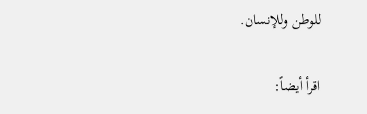للوطن وللإنسان.

اقرأ أيضاً: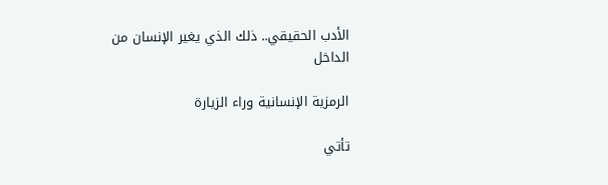الأدب الحقيقي.. ذلك الذي يغير الإنسان من الداخل

الرمزية الإنسانية وراء الزيارة

تأتي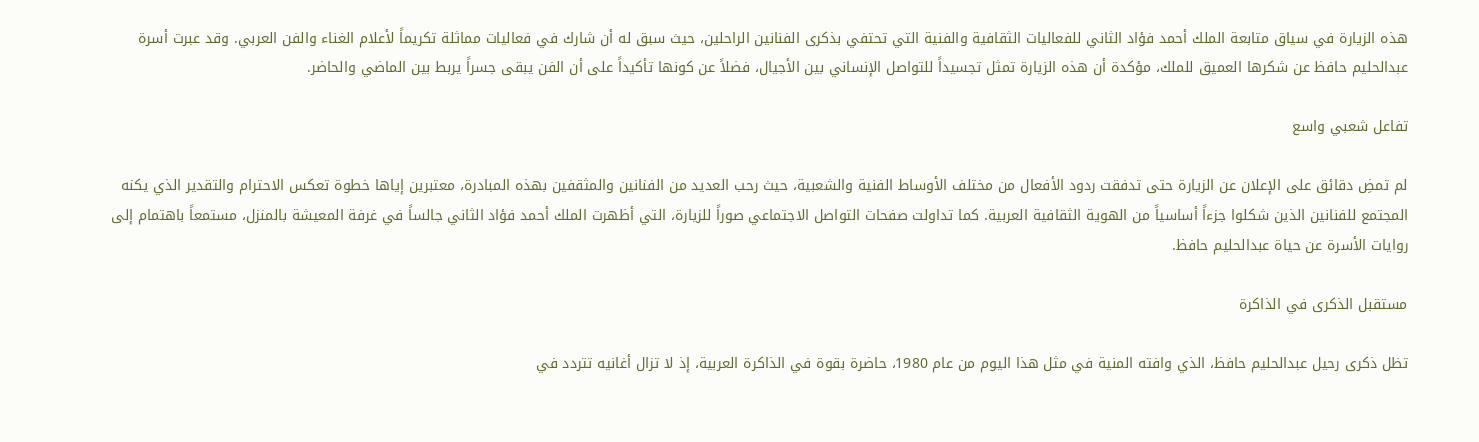هذه الزيارة في سياق متابعة الملك أحمد فؤاد الثاني للفعاليات الثقافية والفنية التي تحتفي بذكرى الفنانين الراحلين، حيث سبق له أن شارك في فعاليات مماثلة تكريماً لأعلام الغناء والفن العربي. وقد عبرت أسرة عبدالحليم حافظ عن شكرها العميق للملك، مؤكدة أن هذه الزيارة تمثل تجسيداً للتواصل الإنساني بين الأجيال، فضلاً عن كونها تأكيداً على أن الفن يبقى جسراً يربط بين الماضي والحاضر.

تفاعل شعبي واسع

لم تمضِ دقائق على الإعلان عن الزيارة حتى تدفقت ردود الأفعال من مختلف الأوساط الفنية والشعبية، حيث رحب العديد من الفنانين والمثقفين بهذه المبادرة، معتبرين إياها خطوة تعكس الاحترام والتقدير الذي يكنه المجتمع للفنانين الذين شكلوا جزءاً أساسياً من الهوية الثقافية العربية. كما تداولت صفحات التواصل الاجتماعي صوراً للزيارة، التي أظهرت الملك أحمد فؤاد الثاني جالساً في غرفة المعيشة بالمنزل، مستمعاً باهتمام إلى روايات الأسرة عن حياة عبدالحليم حافظ.

مستقبل الذكرى في الذاكرة

تظل ذكرى رحيل عبدالحليم حافظ، الذي وافته المنية في مثل هذا اليوم من عام 1980، حاضرة بقوة في الذاكرة العربية، إذ لا تزال أغانيه تتردد في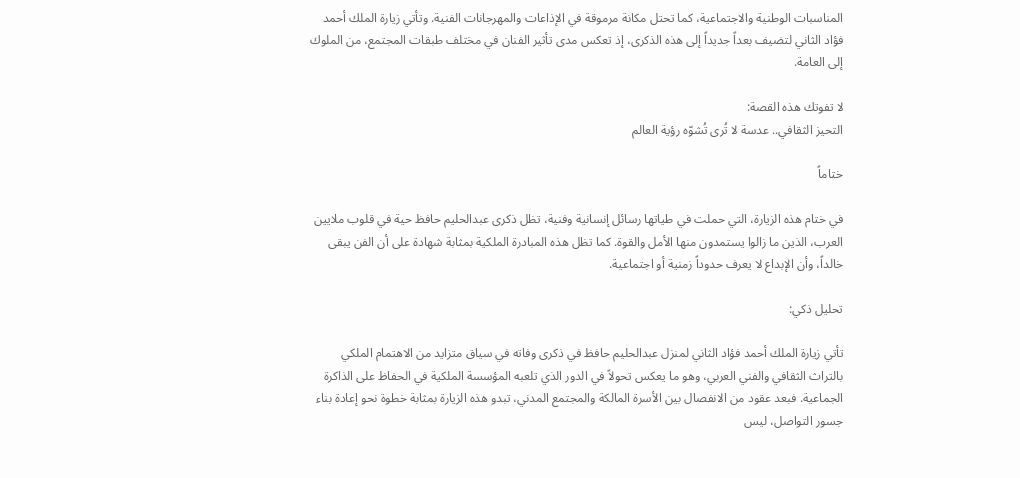المناسبات الوطنية والاجتماعية، كما تحتل مكانة مرموقة في الإذاعات والمهرجانات الفنية. وتأتي زيارة الملك أحمد فؤاد الثاني لتضيف بعداً جديداً إلى هذه الذكرى، إذ تعكس مدى تأثير الفنان في مختلف طبقات المجتمع، من الملوك إلى العامة.

لا تفوتك هذه القصة:
التحيز الثقافي.. عدسة لا تُرى تُشوّه رؤية العالم

ختاماً

في ختام هذه الزيارة، التي حملت في طياتها رسائل إنسانية وفنية، تظل ذكرى عبدالحليم حافظ حية في قلوب ملايين العرب، الذين ما زالوا يستمدون منها الأمل والقوة. كما تظل هذه المبادرة الملكية بمثابة شهادة على أن الفن يبقى خالداً، وأن الإبداع لا يعرف حدوداً زمنية أو اجتماعية.

تحليل ذكي:

تأتي زيارة الملك أحمد فؤاد الثاني لمنزل عبدالحليم حافظ في ذكرى وفاته في سياق متزايد من الاهتمام الملكي بالتراث الثقافي والفني العربي، وهو ما يعكس تحولاً في الدور الذي تلعبه المؤسسة الملكية في الحفاظ على الذاكرة الجماعية. فبعد عقود من الانفصال بين الأسرة المالكة والمجتمع المدني، تبدو هذه الزيارة بمثابة خطوة نحو إعادة بناء جسور التواصل، ليس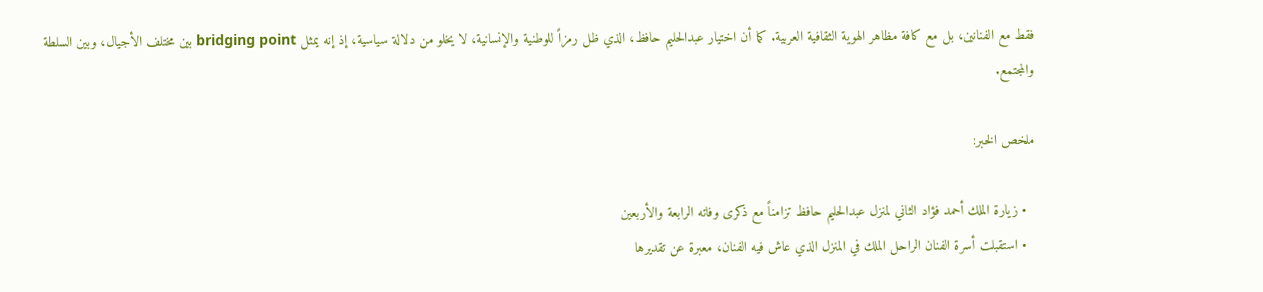فقط مع الفنانين، بل مع كافة مظاهر الهوية الثقافية العربية. كما أن اختيار عبدالحليم حافظ، الذي ظل رمزاً للوطنية والإنسانية، لا يخلو من دلالة سياسية، إذ إنه يمثل bridging point بين مختلف الأجيال، وبين السلطة والمجتمع.

ملخص الخبر:

  • زيارة الملك أحمد فؤاد الثاني لمنزل عبدالحليم حافظ تزامناً مع ذكرى وفاته الرابعة والأربعين
  • استقبلت أسرة الفنان الراحل الملك في المنزل الذي عاش فيه الفنان، معبرة عن تقديرها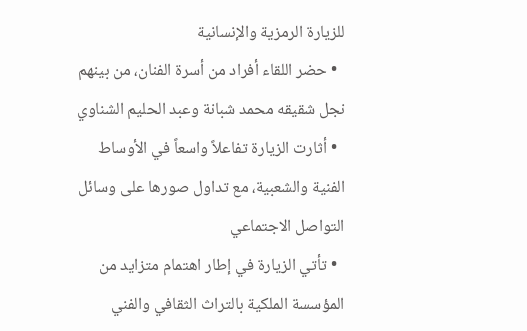للزيارة الرمزية والإنسانية
  • حضر اللقاء أفراد من أسرة الفنان، من بينهم نجل شقيقه محمد شبانة وعبد الحليم الشناوي
  • أثارت الزيارة تفاعلاً واسعاً في الأوساط الفنية والشعبية، مع تداول صورها على وسائل التواصل الاجتماعي
  • تأتي الزيارة في إطار اهتمام متزايد من المؤسسة الملكية بالتراث الثقافي والفني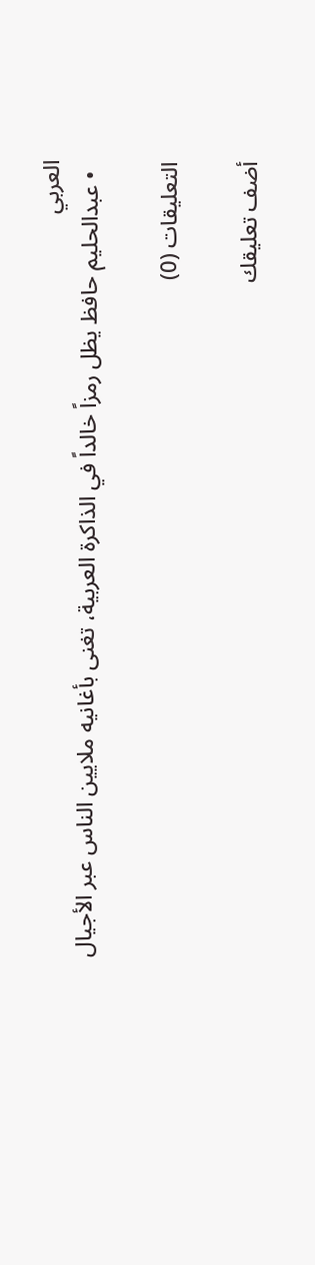العربي
  • عبدالحليم حافظ يظل رمزاً خالداً في الذاكرة العربية، تغنى بأغانيه ملايين الناس عبر الأجيال

التعليقات (0)

أضف تعليقك